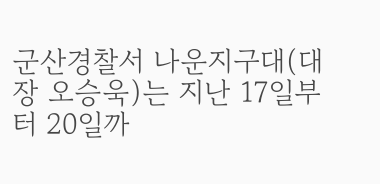군산경찰서 나운지구대(대장 오승욱)는 지난 17일부터 20일까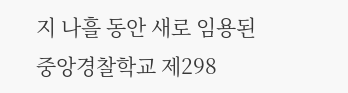지 나흘 동안 새로 임용된 중앙경찰학교 제298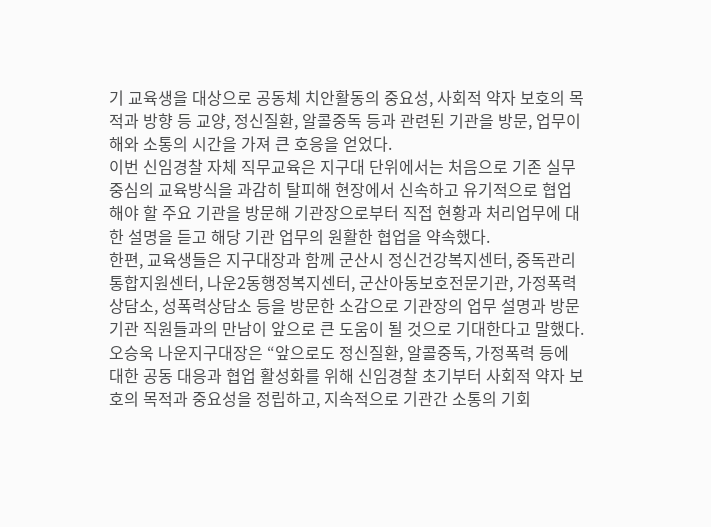기 교육생을 대상으로 공동체 치안활동의 중요성, 사회적 약자 보호의 목적과 방향 등 교양, 정신질환, 알콜중독 등과 관련된 기관을 방문, 업무이해와 소통의 시간을 가져 큰 호응을 얻었다.
이번 신임경찰 자체 직무교육은 지구대 단위에서는 처음으로 기존 실무 중심의 교육방식을 과감히 탈피해 현장에서 신속하고 유기적으로 협업해야 할 주요 기관을 방문해 기관장으로부터 직접 현황과 처리업무에 대한 설명을 듣고 해당 기관 업무의 원활한 협업을 약속했다.
한편, 교육생들은 지구대장과 함께 군산시 정신건강복지센터, 중독관리통합지원센터, 나운2동행정복지센터, 군산아동보호전문기관, 가정폭력상담소, 성폭력상담소 등을 방문한 소감으로 기관장의 업무 설명과 방문기관 직원들과의 만남이 앞으로 큰 도움이 될 것으로 기대한다고 말했다.
오승욱 나운지구대장은 “앞으로도 정신질환, 알콜중독, 가정폭력 등에 대한 공동 대응과 협업 활성화를 위해 신임경찰 초기부터 사회적 약자 보호의 목적과 중요성을 정립하고, 지속적으로 기관간 소통의 기회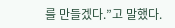를 만들겠다.”고 말했다.